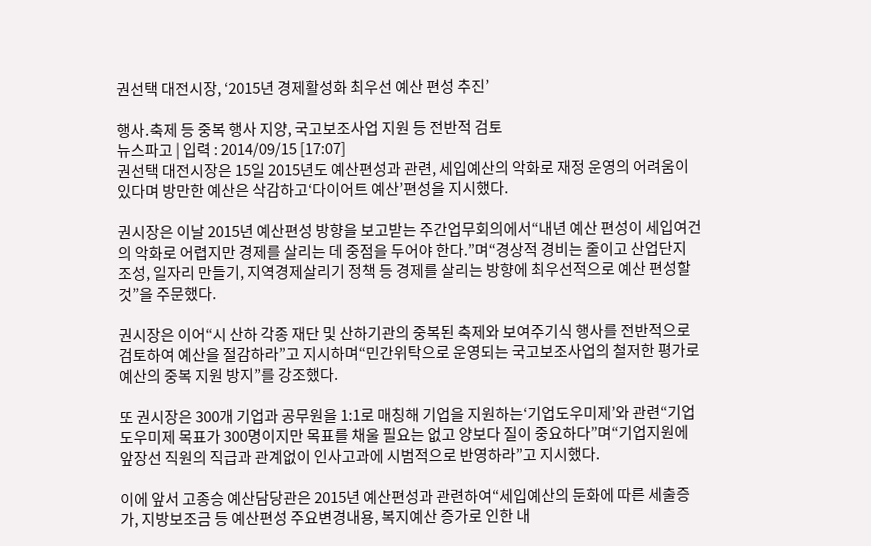권선택 대전시장, ‘2015년 경제활성화 최우선 예산 편성 추진’

행사․축제 등 중복 행사 지양, 국고보조사업 지원 등 전반적 검토
뉴스파고 | 입력 : 2014/09/15 [17:07]
권선택 대전시장은 15일 2015년도 예산편성과 관련, 세입예산의 악화로 재정 운영의 어려움이 있다며 방만한 예산은 삭감하고‘다이어트 예산’편성을 지시했다.

권시장은 이날 2015년 예산편성 방향을 보고받는 주간업무회의에서“내년 예산 편성이 세입여건의 악화로 어렵지만 경제를 살리는 데 중점을 두어야 한다.”며“경상적 경비는 줄이고 산업단지 조성, 일자리 만들기, 지역경제살리기 정책 등 경제를 살리는 방향에 최우선적으로 예산 편성할 것”을 주문했다.

권시장은 이어“시 산하 각종 재단 및 산하기관의 중복된 축제와 보여주기식 행사를 전반적으로 검토하여 예산을 절감하라”고 지시하며“민간위탁으로 운영되는 국고보조사업의 철저한 평가로 예산의 중복 지원 방지”를 강조했다.

또 권시장은 300개 기업과 공무원을 1:1로 매칭해 기업을 지원하는‘기업도우미제’와 관련“기업도우미제 목표가 300명이지만 목표를 채울 필요는 없고 양보다 질이 중요하다”며“기업지원에 앞장선 직원의 직급과 관계없이 인사고과에 시범적으로 반영하라”고 지시했다.

이에 앞서 고종승 예산담당관은 2015년 예산편성과 관련하여“세입예산의 둔화에 따른 세출증가, 지방보조금 등 예산편성 주요변경내용, 복지예산 증가로 인한 내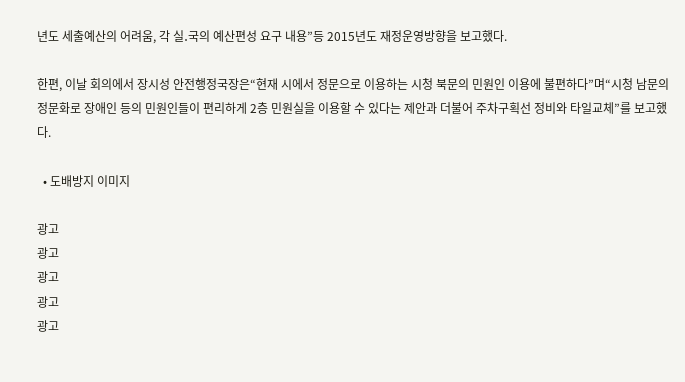년도 세출예산의 어려움, 각 실․국의 예산편성 요구 내용”등 2015년도 재정운영방향을 보고했다.

한편, 이날 회의에서 장시성 안전행정국장은“현재 시에서 정문으로 이용하는 시청 북문의 민원인 이용에 불편하다”며“시청 남문의 정문화로 장애인 등의 민원인들이 편리하게 2층 민원실을 이용할 수 있다는 제안과 더불어 주차구획선 정비와 타일교체”를 보고했다.

  • 도배방지 이미지

광고
광고
광고
광고
광고